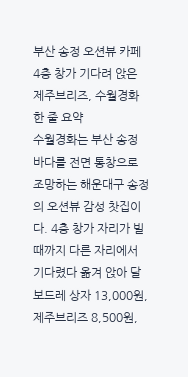부산 송정 오션뷰 카페 4층 창가 기다려 앉은 제주브리즈, 수월경화
한 줄 요약
수월경화는 부산 송정 바다를 전면 통창으로 조망하는 해운대구 송정의 오션뷰 감성 찻집이다. 4층 창가 자리가 빌 때까지 다른 자리에서 기다렸다 옮겨 앉아 달보드레 상자 13,000원, 제주브리즈 8,500원,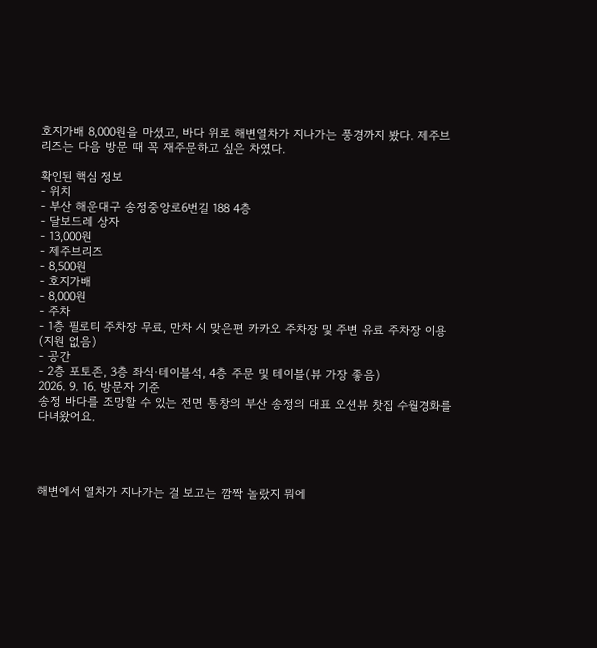호지가배 8,000원을 마셨고, 바다 위로 해변열차가 지나가는 풍경까지 봤다. 제주브리즈는 다음 방문 때 꼭 재주문하고 싶은 차였다.

확인된 핵심 정보
- 위치
- 부산 해운대구 송정중앙로6번길 188 4층
- 달보드레 상자
- 13,000원
- 제주브리즈
- 8,500원
- 호지가배
- 8,000원
- 주차
- 1층 필로티 주차장 무료, 만차 시 맞은편 카카오 주차장 및 주변 유료 주차장 이용(지원 없음)
- 공간
- 2층 포토존, 3층 좌식·테이블석, 4층 주문 및 테이블(뷰 가장 좋음)
2026. 9. 16. 방문자 기준
송정 바다를 조망할 수 있는 전면 통창의 부산 송정의 대표 오션뷰 찻집 수월경화를 다녀왔어요.




해변에서 열차가 지나가는 걸 보고는 깜짝 놀랐지 뭐에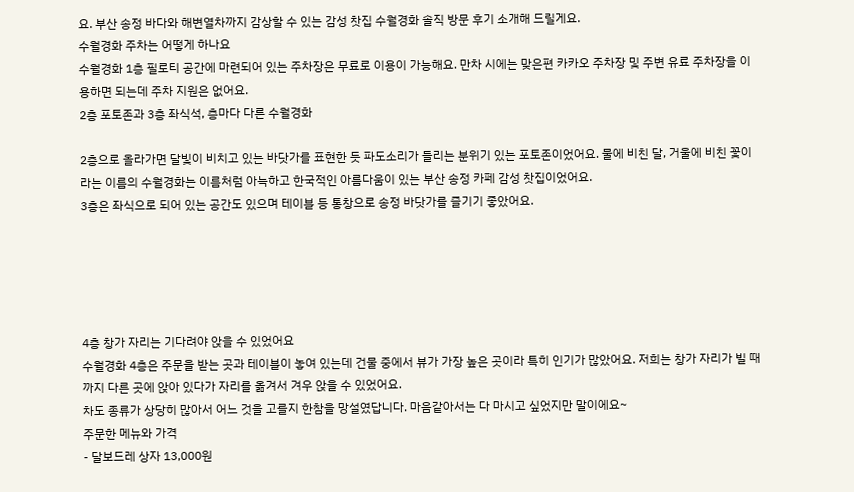요. 부산 송정 바다와 해변열차까지 감상할 수 있는 감성 찻집 수월경화 솔직 방문 후기 소개해 드릴게요.
수월경화 주차는 어떻게 하나요
수월경화 1층 필로티 공간에 마련되어 있는 주차장은 무료로 이용이 가능해요. 만차 시에는 맞은편 카카오 주차장 및 주변 유료 주차장을 이용하면 되는데 주차 지원은 없어요.
2층 포토존과 3층 좌식석, 층마다 다른 수월경화

2층으로 올라가면 달빛이 비치고 있는 바닷가를 표현한 듯 파도소리가 들리는 분위기 있는 포토존이었어요. 물에 비친 달, 거울에 비친 꽃이라는 이름의 수월경화는 이름처럼 아늑하고 한국적인 아름다움이 있는 부산 송정 카페 감성 찻집이었어요.
3층은 좌식으로 되어 있는 공간도 있으며 테이블 등 통창으로 송정 바닷가를 즐기기 좋았어요.





4층 창가 자리는 기다려야 앉을 수 있었어요
수월경화 4층은 주문을 받는 곳과 테이블이 놓여 있는데 건물 중에서 뷰가 가장 높은 곳이라 특히 인기가 많았어요. 저희는 창가 자리가 빌 때까지 다른 곳에 앉아 있다가 자리를 옮겨서 겨우 앉을 수 있었어요.
차도 종류가 상당히 많아서 어느 것을 고를지 한참을 망설였답니다. 마음같아서는 다 마시고 싶었지만 말이에요~
주문한 메뉴와 가격
- 달보드레 상자 13,000원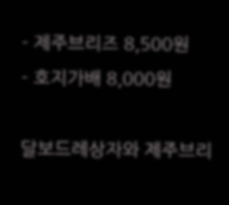- 제주브리즈 8,500원
- 호지가배 8,000원

달보드레상자와 제주브리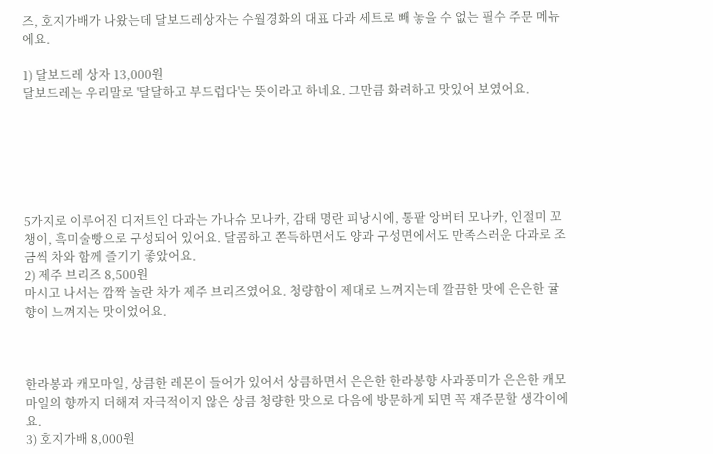즈, 호지가배가 나왔는데 달보드레상자는 수월경화의 대표 다과 세트로 빼 놓을 수 없는 필수 주문 메뉴에요.

1) 달보드레 상자 13,000원
달보드레는 우리말로 '달달하고 부드럽다'는 뜻이라고 하네요. 그만큼 화려하고 맛있어 보였어요.






5가지로 이루어진 디저트인 다과는 가나슈 모나카, 감태 명란 피낭시에, 통팥 앙버터 모나카, 인절미 꼬챙이, 흑미술빵으로 구성되어 있어요. 달콤하고 쫀득하면서도 양과 구성면에서도 만족스러운 다과로 조금씩 차와 함께 즐기기 좋았어요.
2) 제주 브리즈 8,500원
마시고 나서는 깜짝 놀란 차가 제주 브리즈였어요. 청량함이 제대로 느껴지는데 깔끔한 맛에 은은한 귤향이 느껴지는 맛이었어요.



한라봉과 캐모마일, 상큼한 레몬이 들어가 있어서 상큼하면서 은은한 한라봉향 사과풍미가 은은한 캐모마일의 향까지 더해져 자극적이지 않은 상큼 청량한 맛으로 다음에 방문하게 되면 꼭 재주문할 생각이에요.
3) 호지가배 8,000원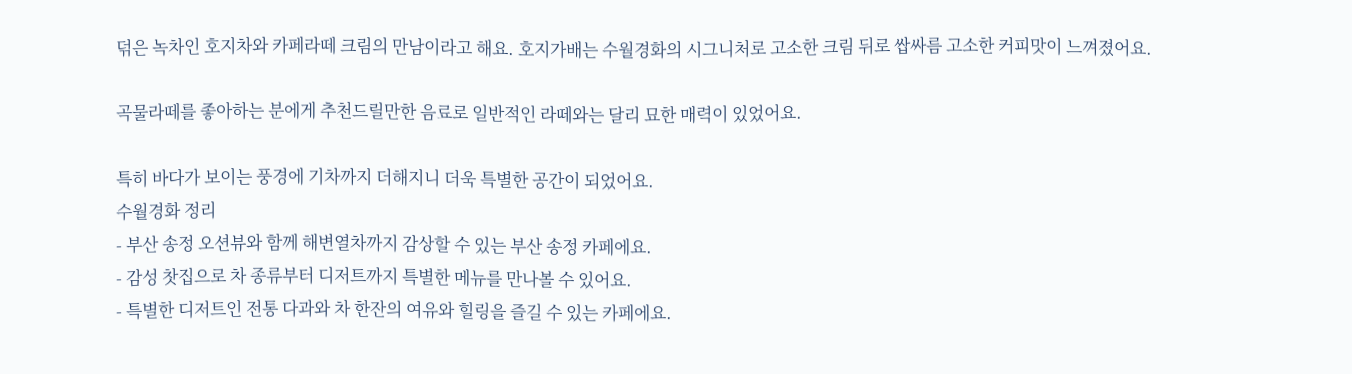덖은 녹차인 호지차와 카페라떼 크림의 만남이라고 해요. 호지가배는 수월경화의 시그니처로 고소한 크림 뒤로 쌉싸름 고소한 커피맛이 느껴졌어요.

곡물라떼를 좋아하는 분에게 추천드릴만한 음료로 일반적인 라떼와는 달리 묘한 매력이 있었어요.

특히 바다가 보이는 풍경에 기차까지 더해지니 더욱 특별한 공간이 되었어요.
수월경화 정리
- 부산 송정 오션뷰와 함께 해변열차까지 감상할 수 있는 부산 송정 카페에요.
- 감성 찻집으로 차 종류부터 디저트까지 특별한 메뉴를 만나볼 수 있어요.
- 특별한 디저트인 전통 다과와 차 한잔의 여유와 힐링을 즐길 수 있는 카페에요.